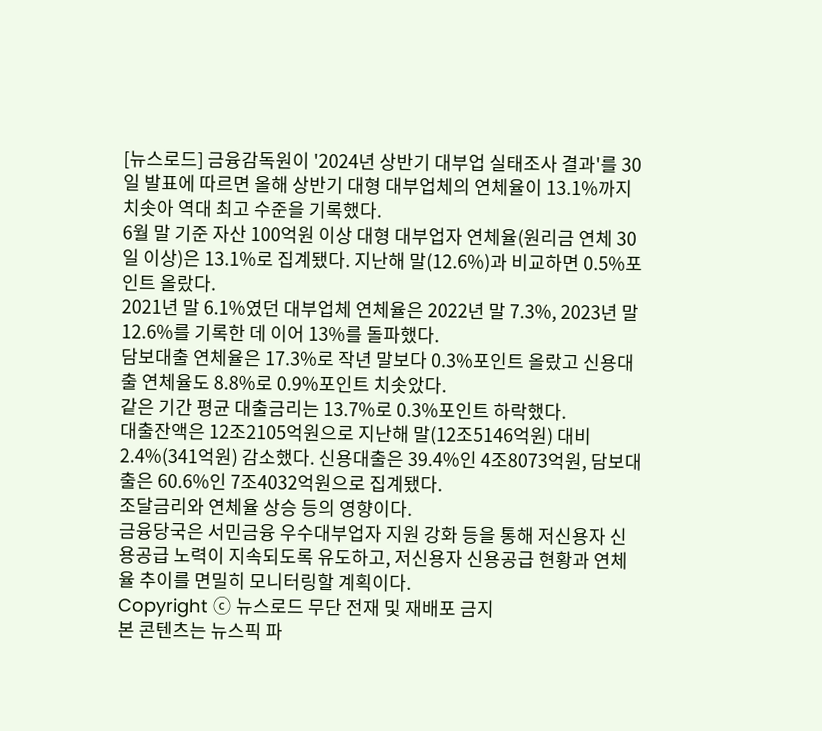[뉴스로드] 금융감독원이 '2024년 상반기 대부업 실태조사 결과'를 30일 발표에 따르면 올해 상반기 대형 대부업체의 연체율이 13.1%까지 치솟아 역대 최고 수준을 기록했다.
6월 말 기준 자산 100억원 이상 대형 대부업자 연체율(원리금 연체 30일 이상)은 13.1%로 집계됐다. 지난해 말(12.6%)과 비교하면 0.5%포인트 올랐다.
2021년 말 6.1%였던 대부업체 연체율은 2022년 말 7.3%, 2023년 말 12.6%를 기록한 데 이어 13%를 돌파했다.
담보대출 연체율은 17.3%로 작년 말보다 0.3%포인트 올랐고 신용대출 연체율도 8.8%로 0.9%포인트 치솟았다.
같은 기간 평균 대출금리는 13.7%로 0.3%포인트 하락했다.
대출잔액은 12조2105억원으로 지난해 말(12조5146억원) 대비 2.4%(341억원) 감소했다. 신용대출은 39.4%인 4조8073억원, 담보대출은 60.6%인 7조4032억원으로 집계됐다.
조달금리와 연체율 상승 등의 영향이다.
금융당국은 서민금융 우수대부업자 지원 강화 등을 통해 저신용자 신용공급 노력이 지속되도록 유도하고, 저신용자 신용공급 현황과 연체율 추이를 면밀히 모니터링할 계획이다.
Copyright ⓒ 뉴스로드 무단 전재 및 재배포 금지
본 콘텐츠는 뉴스픽 파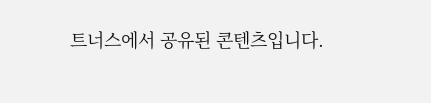트너스에서 공유된 콘텐츠입니다.